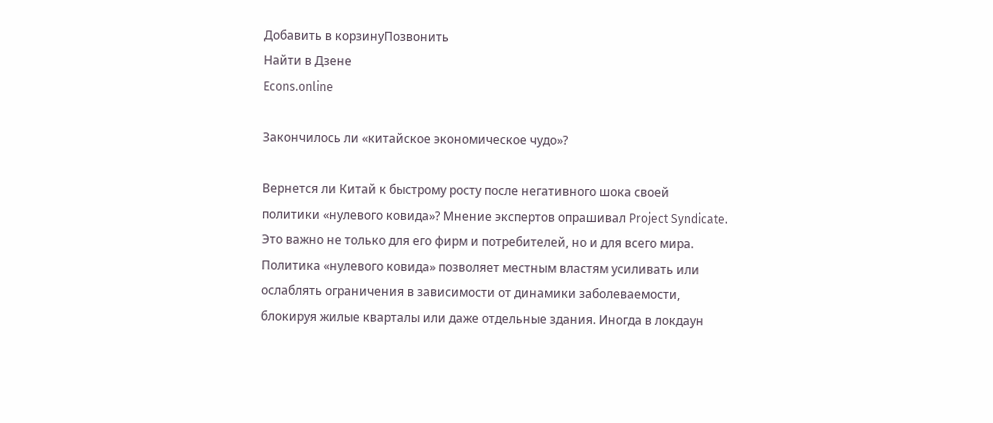Добавить в корзинуПозвонить
Найти в Дзене
Econs.online

Закончилось ли «китайское экономическое чудо»?

Вернется ли Китай к быстрому росту после негативного шока своей политики «нулевого ковида»? Мнение экспертов опрашивал Project Syndicate. Это важно не только для его фирм и потребителей, но и для всего мира. Политика «нулевого ковида» позволяет местным властям усиливать или ослаблять ограничения в зависимости от динамики заболеваемости, блокируя жилые кварталы или даже отдельные здания. Иногда в локдаун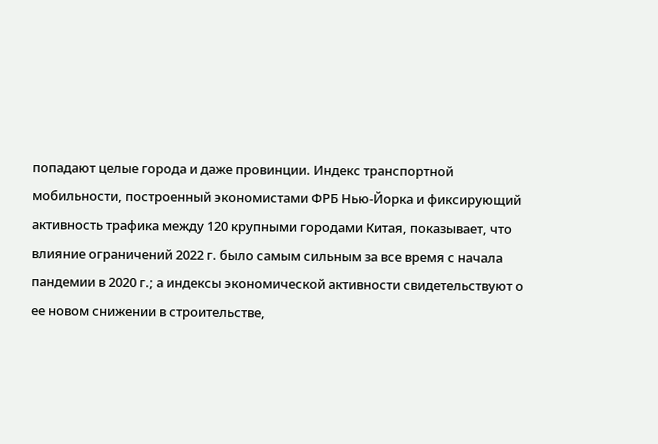попадают целые города и даже провинции. Индекс транспортной мобильности, построенный экономистами ФРБ Нью-Йорка и фиксирующий активность трафика между 120 крупными городами Китая, показывает, что влияние ограничений 2022 г. было самым сильным за все время с начала пандемии в 2020 г.; а индексы экономической активности свидетельствуют о ее новом снижении в строительстве,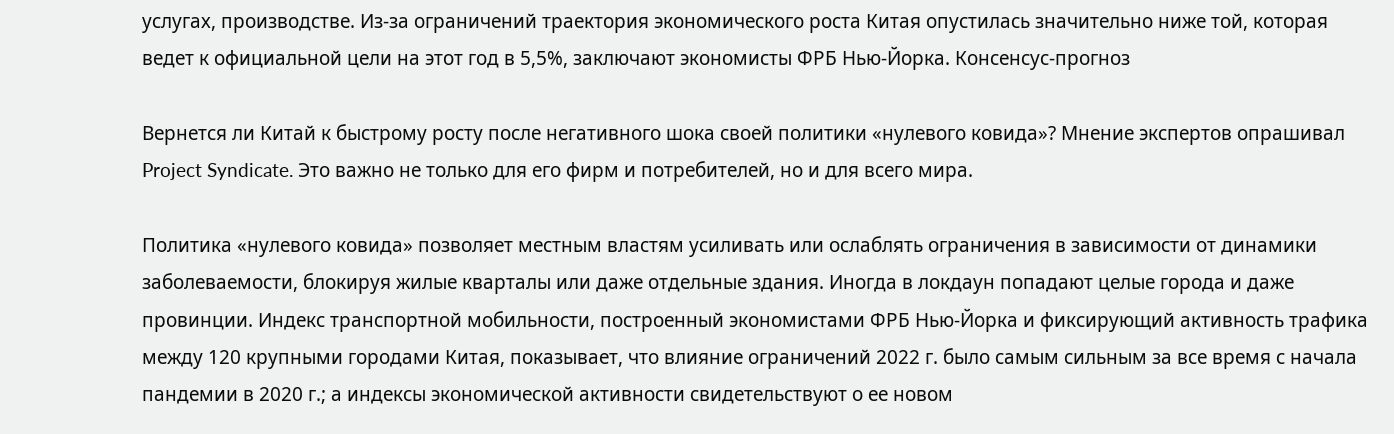услугах, производстве. Из-за ограничений траектория экономического роста Китая опустилась значительно ниже той, которая ведет к официальной цели на этот год в 5,5%, заключают экономисты ФРБ Нью-Йорка. Консенсус-прогноз

Вернется ли Китай к быстрому росту после негативного шока своей политики «нулевого ковида»? Мнение экспертов опрашивал Project Syndicate. Это важно не только для его фирм и потребителей, но и для всего мира.

Политика «нулевого ковида» позволяет местным властям усиливать или ослаблять ограничения в зависимости от динамики заболеваемости, блокируя жилые кварталы или даже отдельные здания. Иногда в локдаун попадают целые города и даже провинции. Индекс транспортной мобильности, построенный экономистами ФРБ Нью-Йорка и фиксирующий активность трафика между 120 крупными городами Китая, показывает, что влияние ограничений 2022 г. было самым сильным за все время с начала пандемии в 2020 г.; а индексы экономической активности свидетельствуют о ее новом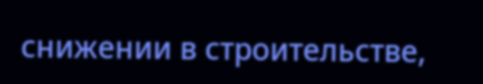снижении в строительстве,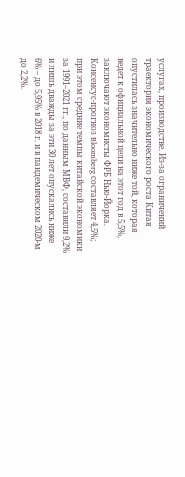услугах, производстве. Из-за ограничений траектория экономического роста Китая опустилась значительно ниже той, которая ведет к официальной цели на этот год в 5,5%, заключают экономисты ФРБ Нью-Йорка. Консенсус-прогноз Bloomberg составляет 4,5%; при этом средние темпы китайской экономики за 1991–2021 гг., по данным МВФ, составили 9,2% и лишь дважды за эти 30 лет опускались ниже 6% – до 5,95% в 2018 г. и в пандемическом 2020-м до 2,2%.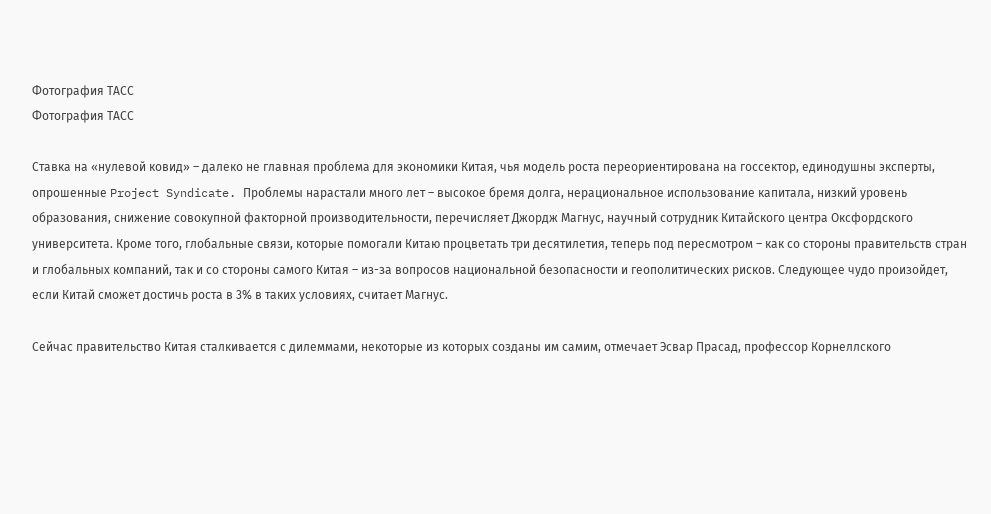Фотография ТАСС
Фотография ТАСС

Ставка на «нулевой ковид» – далеко не главная проблема для экономики Китая, чья модель роста переориентирована на госсектор, единодушны эксперты, опрошенные Project Syndicate. Проблемы нарастали много лет – высокое бремя долга, нерациональное использование капитала, низкий уровень образования, снижение совокупной факторной производительности, перечисляет Джордж Магнус, научный сотрудник Китайского центра Оксфордского университета. Кроме того, глобальные связи, которые помогали Китаю процветать три десятилетия, теперь под пересмотром – как со стороны правительств стран и глобальных компаний, так и со стороны самого Китая – из-за вопросов национальной безопасности и геополитических рисков. Следующее чудо произойдет, если Китай сможет достичь роста в 3% в таких условиях, считает Магнус.

Сейчас правительство Китая сталкивается с дилеммами, некоторые из которых созданы им самим, отмечает Эсвар Прасад, профессор Корнеллского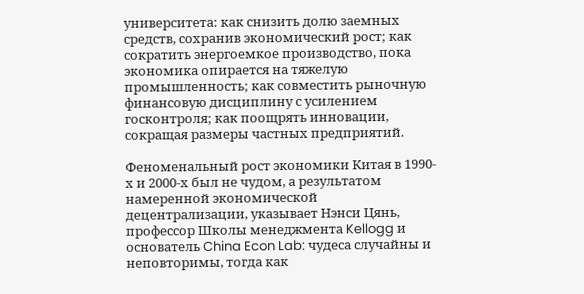университета: как снизить долю заемных средств, сохранив экономический рост; как сократить энергоемкое производство, пока экономика опирается на тяжелую промышленность; как совместить рыночную финансовую дисциплину с усилением госконтроля; как поощрять инновации, сокращая размеры частных предприятий.

Феноменальный рост экономики Китая в 1990-х и 2000-х был не чудом, а результатом намеренной экономической децентрализации, указывает Нэнси Цянь, профессор Школы менеджмента Kellogg и основатель China Econ Lab: чудеса случайны и неповторимы, тогда как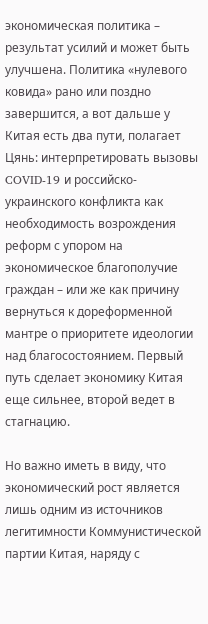экономическая политика – результат усилий и может быть улучшена. Политика «нулевого ковида» рано или поздно завершится, а вот дальше у Китая есть два пути, полагает Цянь: интерпретировать вызовы COVID-19 и российско-украинского конфликта как необходимость возрождения реформ с упором на экономическое благополучие граждан – или же как причину вернуться к дореформенной мантре о приоритете идеологии над благосостоянием. Первый путь сделает экономику Китая еще сильнее, второй ведет в стагнацию.

Но важно иметь в виду, что экономический рост является лишь одним из источников легитимности Коммунистической партии Китая, наряду с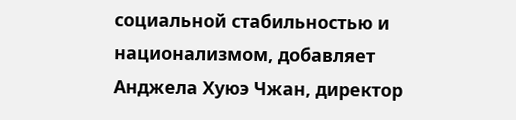социальной стабильностью и национализмом, добавляет Анджела Хуюэ Чжан, директор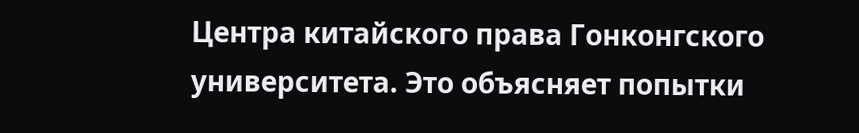Центра китайского права Гонконгского университета. Это объясняет попытки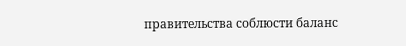правительства соблюсти баланс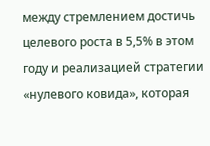между стремлением достичь целевого роста в 5,5% в этом году и реализацией стратегии «нулевого ковида», которая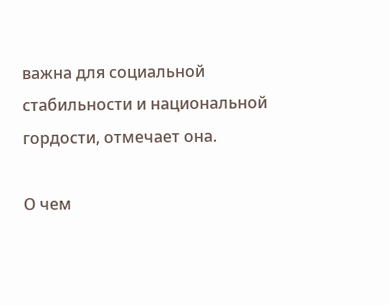важна для социальной стабильности и национальной гордости, отмечает она.

О чем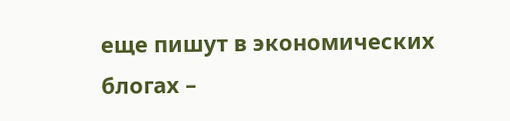еще пишут в экономических блогах –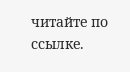читайте по ссылке.